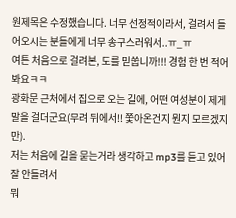원제목은 수정했습니다. 너무 선정적이라서, 걸려서 들어오시는 분들에게 너무 송구스러워서..ㅠ_ㅠ
여튼 처음으로 걸려본, 도를 믿쑵니까!!! 경험 한 번 적어봐요ㅋㅋ
광화문 근처에서 집으로 오는 길에, 어떤 여성분이 제게 말을 걸더군요(무려 뒤에서!! 쫓아온건지 뭔지 모르겠지만).
저는 처음에 길을 묻는거라 생각하고 mp3를 듣고 있어 잘 안들려서
뭐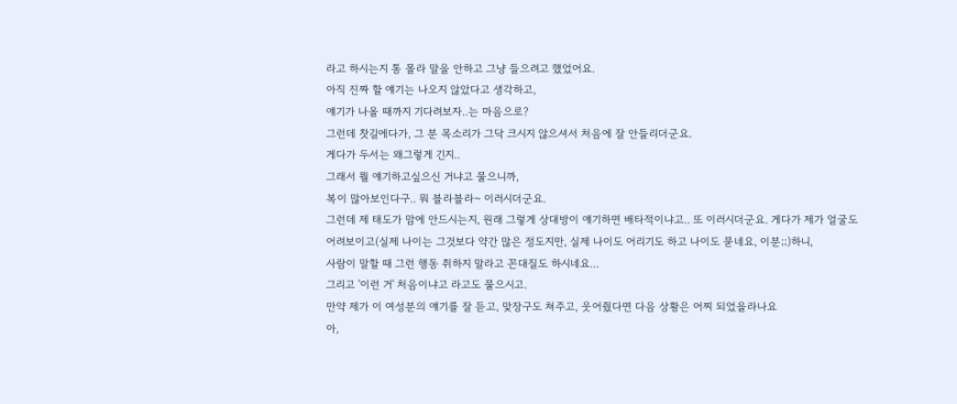라고 하시는지 통 몰라 말을 안하고 그냥 들으려고 했었어요.
아직 진짜 할 얘기는 나오지 않았다고 생각하고,
얘기가 나올 때까지 기다려보자..는 마음으로?
그런데 찻길에다가, 그 분 목소리가 그닥 크시지 않으셔서 처음에 잘 안들리더군요.
게다가 두서는 왜그렇게 긴지..
그래서 뭘 얘기하고싶으신 거냐고 물으니까,
복이 많아보인다구.. 뭐 블라블라~ 이러시더군요.
그런데 제 태도가 맘에 안드시는지, 원래 그렇게 상대방이 얘기하면 배타적이냐고.. 또 이러시더군요. 게다가 제가 얼굴도 어려보이고(실제 나이는 그것보다 약간 많은 정도지만, 실제 나이도 어리기도 하고 나이도 묻네요, 이분;;)하니,
사람이 말할 때 그런 행동 취하지 말라고 꼰대질도 하시네요...
그리고 '이런 거' 처음이냐고 라고도 물으시고.
만약 제가 이 여성분의 얘기를 잘 듣고, 맞장구도 쳐주고, 웃어줬다면 다음 상황은 어찌 되었을라나요
아,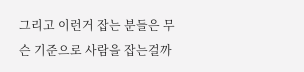그리고 이런거 잡는 분들은 무슨 기준으로 사람을 잡는걸까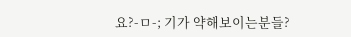요?-ㅁ-; 기가 약해보이는분들?